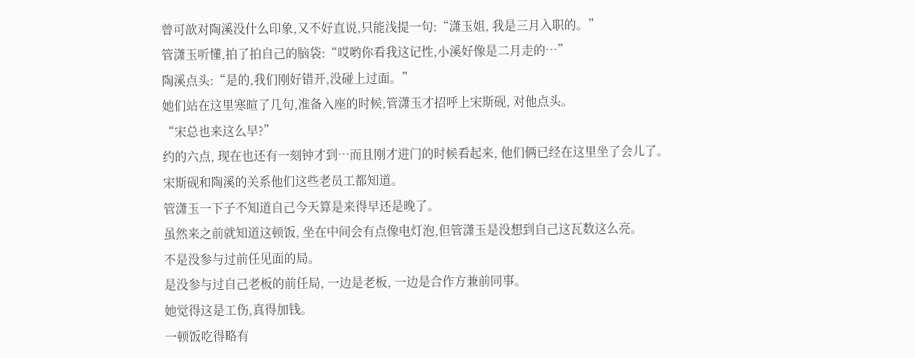曾可歆对陶溪没什么印象,又不好直说,只能浅提一句:“潇玉姐, 我是三月入职的。”
管潇玉听懂,拍了拍自己的脑袋:“哎哟你看我这记性,小溪好像是二月走的…”
陶溪点头:“是的,我们刚好错开,没碰上过面。”
她们站在这里寒暄了几句,准备入座的时候,管潇玉才招呼上宋斯砚, 对他点头。
“宋总也来这么早?”
约的六点, 现在也还有一刻钟才到…而且刚才进门的时候看起来, 他们俩已经在这里坐了会儿了。
宋斯砚和陶溪的关系他们这些老员工都知道。
管潇玉一下子不知道自己今天算是来得早还是晚了。
虽然来之前就知道这顿饭, 坐在中间会有点像电灯泡,但管潇玉是没想到自己这瓦数这么亮。
不是没参与过前任见面的局。
是没参与过自己老板的前任局, 一边是老板, 一边是合作方兼前同事。
她觉得这是工伤,真得加钱。
一顿饭吃得略有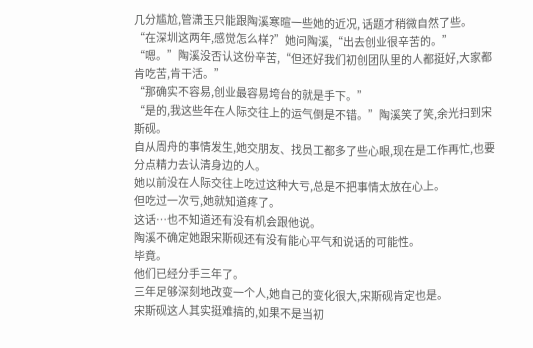几分尴尬,管潇玉只能跟陶溪寒暄一些她的近况, 话题才稍微自然了些。
“在深圳这两年,感觉怎么样?”她问陶溪,“出去创业很辛苦的。”
“嗯。”陶溪没否认这份辛苦,“但还好我们初创团队里的人都挺好,大家都肯吃苦,肯干活。”
“那确实不容易,创业最容易垮台的就是手下。”
“是的,我这些年在人际交往上的运气倒是不错。”陶溪笑了笑,余光扫到宋斯砚。
自从周舟的事情发生,她交朋友、找员工都多了些心眼,现在是工作再忙,也要分点精力去认清身边的人。
她以前没在人际交往上吃过这种大亏,总是不把事情太放在心上。
但吃过一次亏,她就知道疼了。
这话…也不知道还有没有机会跟他说。
陶溪不确定她跟宋斯砚还有没有能心平气和说话的可能性。
毕竟。
他们已经分手三年了。
三年足够深刻地改变一个人,她自己的变化很大,宋斯砚肯定也是。
宋斯砚这人其实挺难搞的,如果不是当初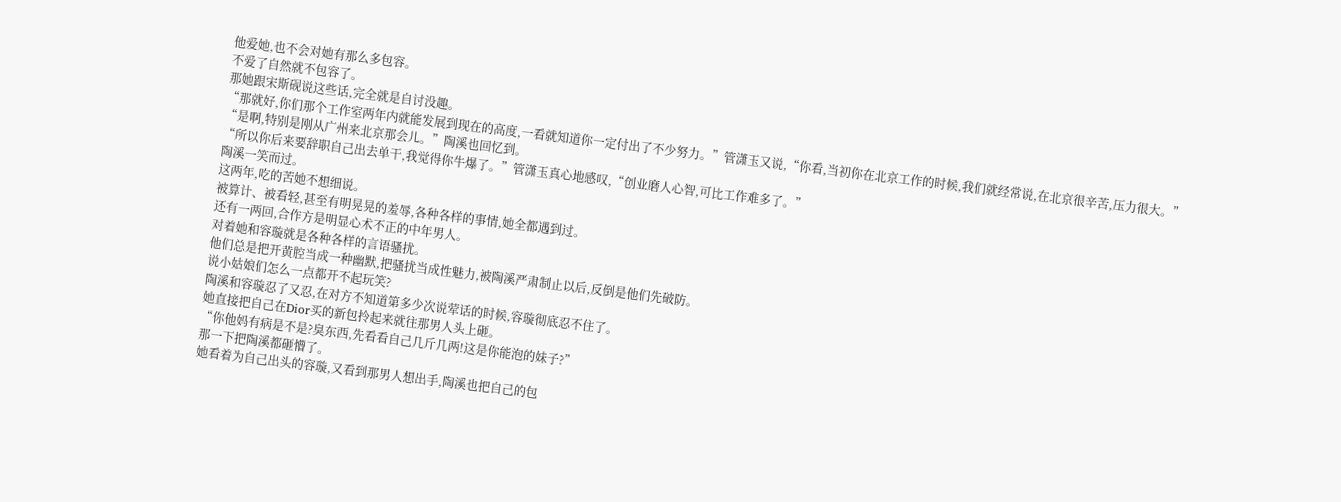他爱她,也不会对她有那么多包容。
不爱了自然就不包容了。
那她跟宋斯砚说这些话,完全就是自讨没趣。
“那就好,你们那个工作室两年内就能发展到现在的高度,一看就知道你一定付出了不少努力。”管潇玉又说,“你看,当初你在北京工作的时候,我们就经常说,在北京很辛苦,压力很大。”
“是啊,特别是刚从广州来北京那会儿。”陶溪也回忆到。
“所以你后来要辞职自己出去单干,我觉得你牛爆了。”管潇玉真心地感叹,“创业磨人心智,可比工作难多了。”
陶溪一笑而过。
这两年,吃的苦她不想细说。
被算计、被看轻,甚至有明晃晃的羞辱,各种各样的事情,她全都遇到过。
还有一两回,合作方是明显心术不正的中年男人。
对着她和容璇就是各种各样的言语骚扰。
他们总是把开黄腔当成一种幽默,把骚扰当成性魅力,被陶溪严肃制止以后,反倒是他们先破防。
说小姑娘们怎么一点都开不起玩笑?
陶溪和容璇忍了又忍,在对方不知道第多少次说荤话的时候,容璇彻底忍不住了。
她直接把自己在Dior买的新包拎起来就往那男人头上砸。
“你他妈有病是不是?臭东西,先看看自己几斤几两!这是你能泡的妹子?”
那一下把陶溪都砸懵了。
她看着为自己出头的容璇,又看到那男人想出手,陶溪也把自己的包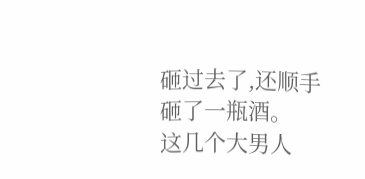砸过去了,还顺手砸了一瓶酒。
这几个大男人